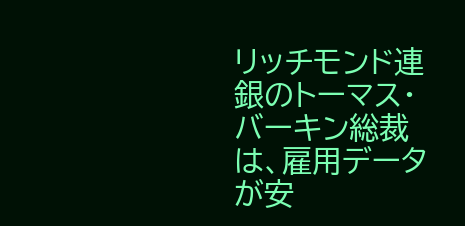リッチモンド連銀のトーマス・バーキン総裁は、雇用データが安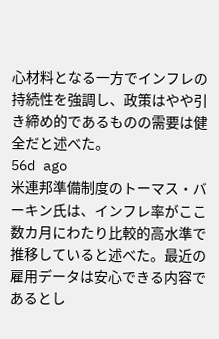心材料となる一方でインフレの持続性を強調し、政策はやや引き締め的であるものの需要は健全だと述べた。
56d ago
米連邦準備制度のトーマス・バーキン氏は、インフレ率がここ数カ月にわたり比較的高水準で推移していると述べた。最近の雇用データは安心できる内容であるとし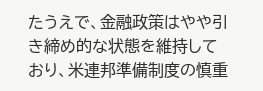たうえで、金融政策はやや引き締め的な状態を維持しており、米連邦準備制度の慎重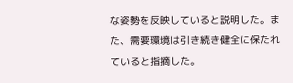な姿勢を反映していると説明した。また、需要環境は引き続き健全に保たれていると指摘した。